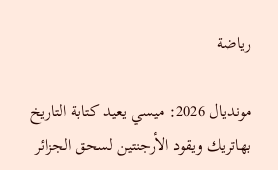رياضة

مونديال 2026: ميسي يعيد كتابة التاريخ بهاتريك ويقود الأرجنتين لسحق الجزائر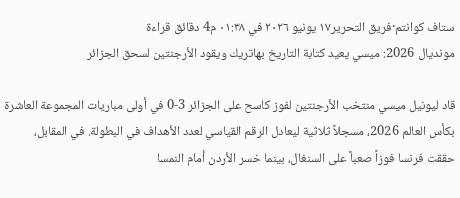ستاف كوانتم·فريق التحرير١٧ يونيو ٢٠٢٦ في ٠١:٣٨ م4 دقائق قراءة
مونديال 2026: ميسي يعيد كتابة التاريخ بهاتريك ويقود الأرجنتين لسحق الجزائر

قاد ليونيل ميسي منتخب الأرجنتين لفوز كاسح على الجزائر 3-0 في أولى مباريات المجموعة العاشرة بكأس العالم 2026، مسجلاً ثلاثية ليعادل الرقم القياسي لعدد الأهداف في البطولة. في المقابل، حققت فرنسا فوزاً صعباً على السنغال، بينما خسر الأردن أمام النمسا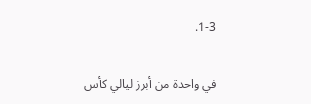1-3.

في واحدة من أبرز ليالي كأس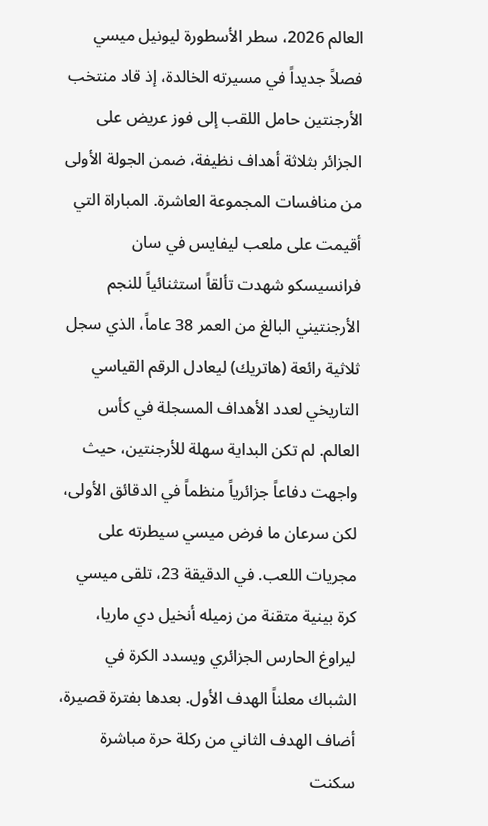العالم 2026، سطر الأسطورة ليونيل ميسي فصلاً جديداً في مسيرته الخالدة، إذ قاد منتخب الأرجنتين حامل اللقب إلى فوز عريض على الجزائر بثلاثة أهداف نظيفة، ضمن الجولة الأولى من منافسات المجموعة العاشرة. المباراة التي أقيمت على ملعب ليفايس في سان فرانسيسكو شهدت تألقاً استثنائياً للنجم الأرجنتيني البالغ من العمر 38 عاماً، الذي سجل ثلاثية رائعة (هاتريك) ليعادل الرقم القياسي التاريخي لعدد الأهداف المسجلة في كأس العالم. لم تكن البداية سهلة للأرجنتين، حيث واجهت دفاعاً جزائرياً منظماً في الدقائق الأولى، لكن سرعان ما فرض ميسي سيطرته على مجريات اللعب. في الدقيقة 23، تلقى ميسي كرة بينية متقنة من زميله أنخيل دي ماريا، ليراوغ الحارس الجزائري ويسدد الكرة في الشباك معلناً الهدف الأول. بعدها بفترة قصيرة، أضاف الهدف الثاني من ركلة حرة مباشرة سكنت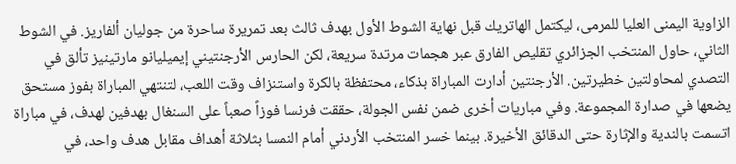الزاوية اليمنى العليا للمرمى، ليكتمل الهاتريك قبل نهاية الشوط الأول بهدف ثالث بعد تمريرة ساحرة من جوليان ألفاريز. في الشوط الثاني، حاول المنتخب الجزائري تقليص الفارق عبر هجمات مرتدة سريعة، لكن الحارس الأرجنتيني إيميليانو مارتينيز تألق في التصدي لمحاولتين خطيرتين. الأرجنتين أدارت المباراة بذكاء، محتفظة بالكرة واستنزاف وقت اللعب، لتنتهي المباراة بفوز مستحق يضعها في صدارة المجموعة. وفي مباريات أخرى ضمن نفس الجولة، حققت فرنسا فوزاً صعباً على السنغال بهدفين لهدف، في مباراة اتسمت بالندية والإثارة حتى الدقائق الأخيرة. بينما خسر المنتخب الأردني أمام النمسا بثلاثة أهداف مقابل هدف واحد، في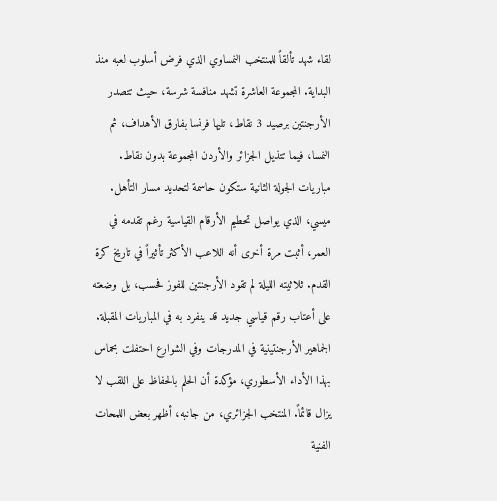لقاء شهد تألقاً للمنتخب النمساوي الذي فرض أسلوب لعبه منذ البداية. المجموعة العاشرة تشهد منافسة شرسة، حيث تتصدر الأرجنتين برصيد 3 نقاط، تليها فرنسا بفارق الأهداف، ثم النمسا، فيما تتذيل الجزائر والأردن المجموعة بدون نقاط. مباريات الجولة الثانية ستكون حاسمة لتحديد مسار التأهل. ميسي، الذي يواصل تحطيم الأرقام القياسية رغم تقدمه في العمر، أثبت مرة أخرى أنه اللاعب الأكثر تأثيراً في تاريخ كرة القدم. ثلاثيته الليلة لم تقود الأرجنتين للفوز فحسب، بل وضعته على أعتاب رقم قياسي جديد قد ينفرد به في المباريات المقبلة. الجماهير الأرجنتينية في المدرجات وفي الشوارع احتفلت بحماس بهذا الأداء الأسطوري، مؤكدة أن الحلم بالحفاظ على اللقب لا يزال قائماً. المنتخب الجزائري، من جانبه، أظهر بعض اللمحات الفنية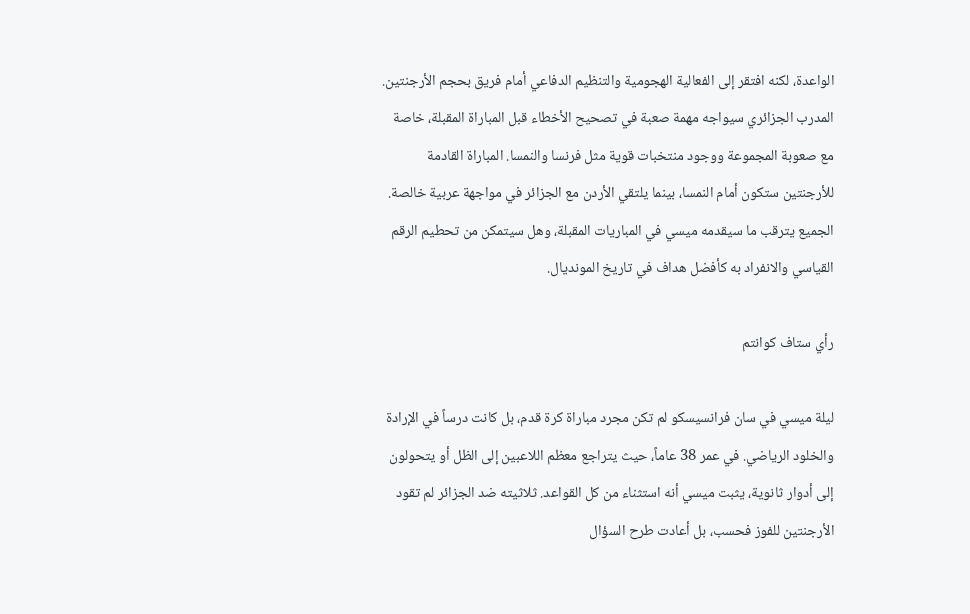الواعدة، لكنه افتقر إلى الفعالية الهجومية والتنظيم الدفاعي أمام فريق بحجم الأرجنتين. المدرب الجزائري سيواجه مهمة صعبة في تصحيح الأخطاء قبل المباراة المقبلة، خاصة مع صعوبة المجموعة ووجود منتخبات قوية مثل فرنسا والنمسا. المباراة القادمة للأرجنتين ستكون أمام النمسا، بينما يلتقي الأردن مع الجزائر في مواجهة عربية خالصة. الجميع يترقب ما سيقدمه ميسي في المباريات المقبلة، وهل سيتمكن من تحطيم الرقم القياسي والانفراد به كأفضل هداف في تاريخ المونديال.

رأي ستاف كوانتم

ليلة ميسي في سان فرانسيسكو لم تكن مجرد مباراة كرة قدم، بل كانت درساً في الإرادة والخلود الرياضي. في عمر 38 عاماً، حيث يتراجع معظم اللاعبين إلى الظل أو يتحولون إلى أدوار ثانوية، يثبت ميسي أنه استثناء من كل القواعد. ثلاثيته ضد الجزائر لم تقود الأرجنتين للفوز فحسب، بل أعادت طرح السؤال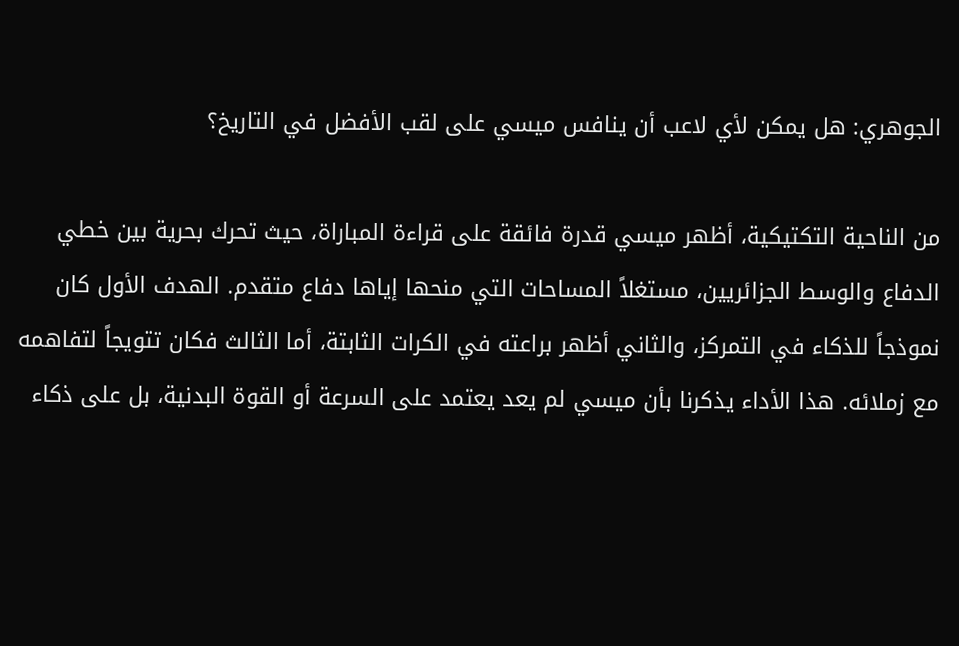الجوهري: هل يمكن لأي لاعب أن ينافس ميسي على لقب الأفضل في التاريخ؟

من الناحية التكتيكية، أظهر ميسي قدرة فائقة على قراءة المباراة، حيث تحرك بحرية بين خطي الدفاع والوسط الجزائريين، مستغلاً المساحات التي منحها إياها دفاع متقدم. الهدف الأول كان نموذجاً للذكاء في التمركز، والثاني أظهر براعته في الكرات الثابتة، أما الثالث فكان تتويجاً لتفاهمه مع زملائه. هذا الأداء يذكرنا بأن ميسي لم يعد يعتمد على السرعة أو القوة البدنية، بل على ذكاء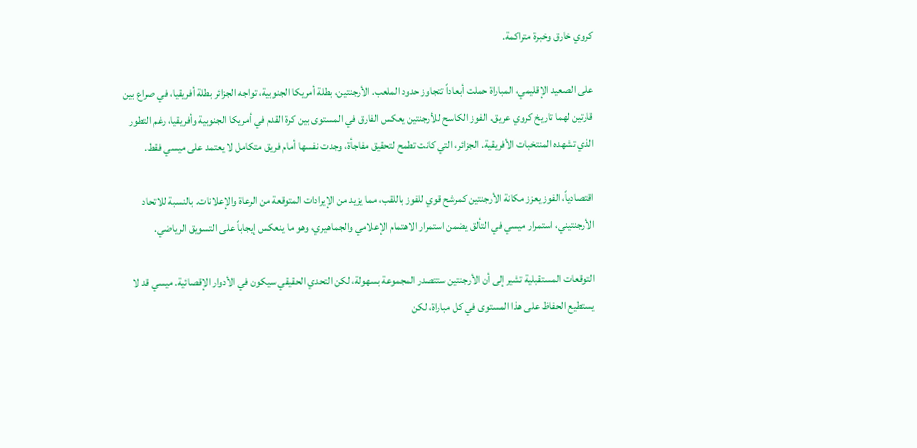كروي خارق وخبرة متراكمة.

على الصعيد الإقليمي، المباراة حملت أبعاداً تتجاوز حدود الملعب. الأرجنتين، بطلة أمريكا الجنوبية، تواجه الجزائر بطلة أفريقيا، في صراع بين قارتين لهما تاريخ كروي عريق. الفوز الكاسح للأرجنتين يعكس الفارق في المستوى بين كرة القدم في أمريكا الجنوبية وأفريقيا، رغم التطور الذي تشهده المنتخبات الأفريقية. الجزائر، التي كانت تطمح لتحقيق مفاجأة، وجدت نفسها أمام فريق متكامل لا يعتمد على ميسي فقط.

اقتصادياً، الفوز يعزز مكانة الأرجنتين كمرشح قوي للفوز باللقب، مما يزيد من الإيرادات المتوقعة من الرعاة والإعلانات. بالنسبة للاتحاد الأرجنتيني، استمرار ميسي في التألق يضمن استمرار الاهتمام الإعلامي والجماهيري، وهو ما ينعكس إيجاباً على التسويق الرياضي.

التوقعات المستقبلية تشير إلى أن الأرجنتين ستتصدر المجموعة بسهولة، لكن التحدي الحقيقي سيكون في الأدوار الإقصائية. ميسي قد لا يستطيع الحفاظ على هذا المستوى في كل مباراة، لكن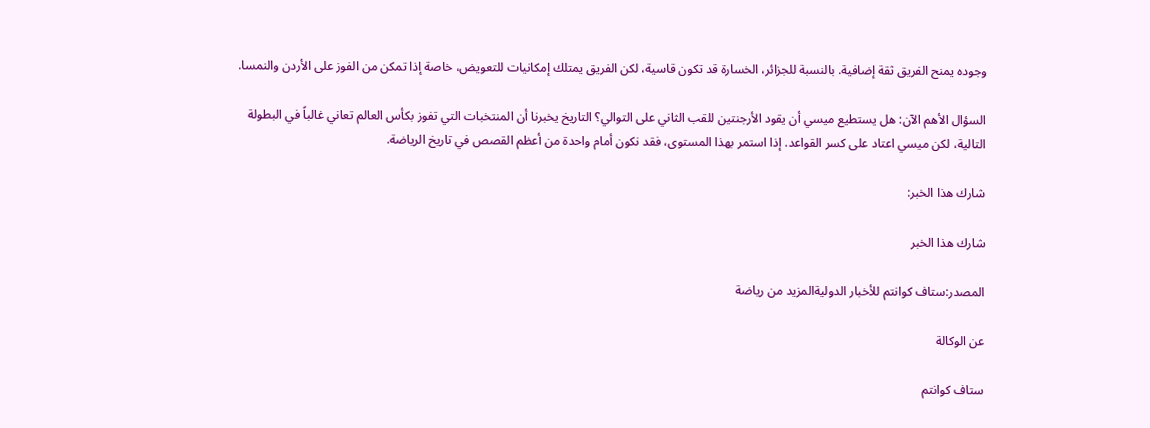وجوده يمنح الفريق ثقة إضافية. بالنسبة للجزائر، الخسارة قد تكون قاسية، لكن الفريق يمتلك إمكانيات للتعويض، خاصة إذا تمكن من الفوز على الأردن والنمسا.

السؤال الأهم الآن: هل يستطيع ميسي أن يقود الأرجنتين للقب الثاني على التوالي؟ التاريخ يخبرنا أن المنتخبات التي تفوز بكأس العالم تعاني غالباً في البطولة التالية، لكن ميسي اعتاد على كسر القواعد. إذا استمر بهذا المستوى، فقد نكون أمام واحدة من أعظم القصص في تاريخ الرياضة.

شارك هذا الخبر:

شارك هذا الخبر

المصدر:ستاف كوانتم للأخبار الدوليةالمزيد من رياضة

عن الوكالة

ستاف كوانتم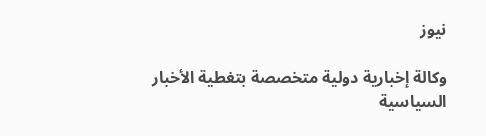نيوز

وكالة إخبارية دولية متخصصة بتغطية الأخبار السياسية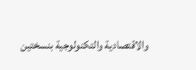والاقتصادية والتكنولوجية بنسختين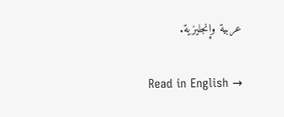عربية وإنجليزية.

Read in English →